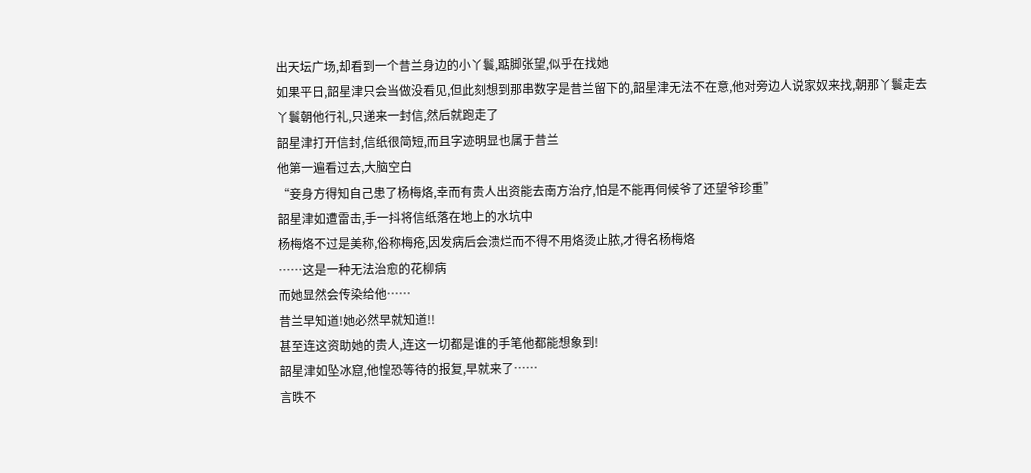出天坛广场,却看到一个昔兰身边的小丫鬟,踮脚张望,似乎在找她
如果平日,韶星津只会当做没看见,但此刻想到那串数字是昔兰留下的,韶星津无法不在意,他对旁边人说家奴来找,朝那丫鬟走去
丫鬟朝他行礼,只递来一封信,然后就跑走了
韶星津打开信封,信纸很简短,而且字迹明显也属于昔兰
他第一遍看过去,大脑空白
“妾身方得知自己患了杨梅烙,幸而有贵人出资能去南方治疗,怕是不能再伺候爷了还望爷珍重”
韶星津如遭雷击,手一抖将信纸落在地上的水坑中
杨梅烙不过是美称,俗称梅疮,因发病后会溃烂而不得不用烙烫止脓,才得名杨梅烙
……这是一种无法治愈的花柳病
而她显然会传染给他……
昔兰早知道!她必然早就知道!!
甚至连这资助她的贵人,连这一切都是谁的手笔他都能想象到!
韶星津如坠冰窟,他惶恐等待的报复,早就来了……
言昳不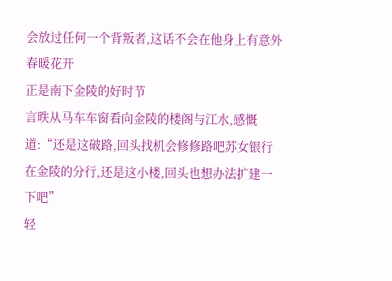会放过任何一个背叛者,这话不会在他身上有意外
春暖花开
正是南下金陵的好时节
言昳从马车车窗看向金陵的楼阁与江水,感慨道:“还是这破路,回头找机会修修路吧苏女银行在金陵的分行,还是这小楼,回头也想办法扩建一下吧”
轻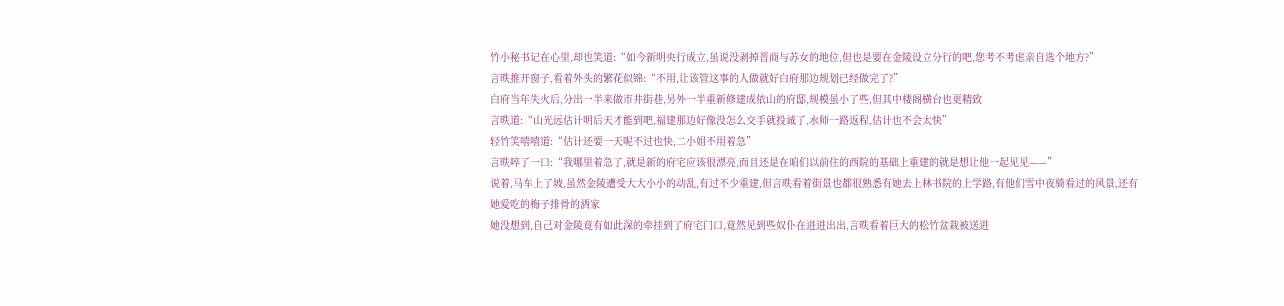竹小秘书记在心里,却也笑道:“如今新明央行成立,虽说没剥掉晋商与苏女的地位,但也是要在金陵设立分行的吧,您考不考虑亲自选个地方?”
言昳推开窗子,看着外头的繁花似锦:“不用,让该管这事的人做就好白府那边规划已经做完了?”
白府当年失火后,分出一半来做市井街巷,另外一半重新修建成依山的府邸,规模虽小了些,但其中楼阁横台也更精致
言昳道:“山光远估计明后天才能到吧,福建那边好像没怎么交手就投诚了,水师一路返程,估计也不会太快”
轻竹笑嘻嘻道:“估计还要一天呢不过也快,二小姐不用着急”
言昳啐了一口:“我哪里着急了,就是新的府宅应该很漂亮,而且还是在咱们以前住的西院的基础上重建的就是想让他一起见见——”
说着,马车上了坡,虽然金陵遭受大大小小的动乱,有过不少重建,但言昳看着街景也都很熟悉有她去上林书院的上学路,有他们雪中夜骑看过的风景,还有她爱吃的梅子排骨的酒家
她没想到,自己对金陵竟有如此深的牵挂到了府宅门口,竟然见到些奴仆在进进出出,言昳看着巨大的松竹盆栽被送进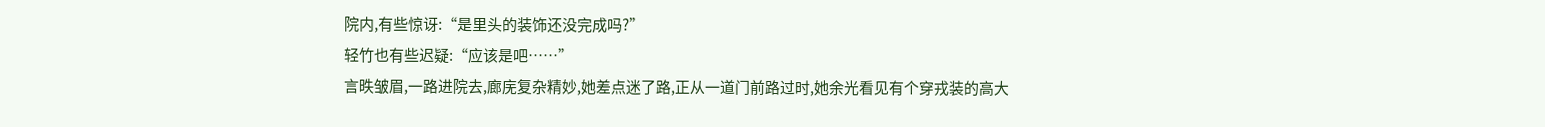院内,有些惊讶:“是里头的装饰还没完成吗?”
轻竹也有些迟疑:“应该是吧……”
言昳皱眉,一路进院去,廊庑复杂精妙,她差点迷了路,正从一道门前路过时,她余光看见有个穿戎装的高大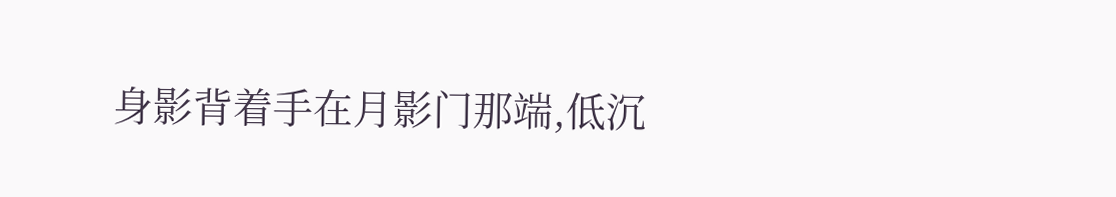身影背着手在月影门那端,低沉